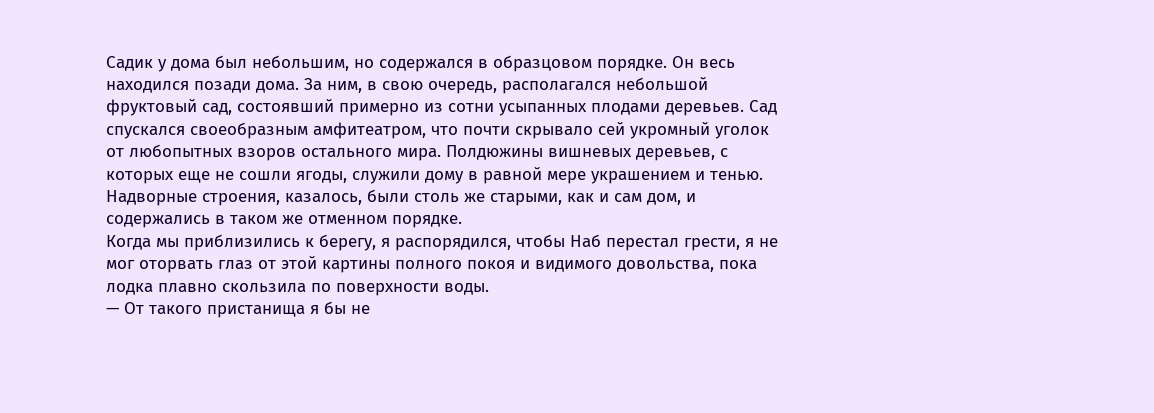Садик у дома был небольшим, но содержался в образцовом порядке. Он весь находился позади дома. За ним, в свою очередь, располагался небольшой фруктовый сад, состоявший примерно из сотни усыпанных плодами деревьев. Сад спускался своеобразным амфитеатром, что почти скрывало сей укромный уголок от любопытных взоров остального мира. Полдюжины вишневых деревьев, с которых еще не сошли ягоды, служили дому в равной мере украшением и тенью. Надворные строения, казалось, были столь же старыми, как и сам дом, и содержались в таком же отменном порядке.
Когда мы приблизились к берегу, я распорядился, чтобы Наб перестал грести, я не мог оторвать глаз от этой картины полного покоя и видимого довольства, пока лодка плавно скользила по поверхности воды.
— От такого пристанища я бы не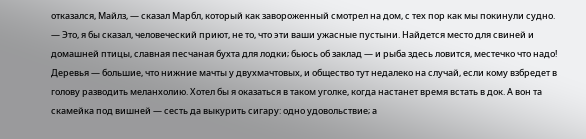отказался, Майлз, — сказал Марбл, который как завороженный смотрел на дом, с тех пор как мы покинули судно. — Это, я бы сказал, человеческий приют, не то, что эти ваши ужасные пустыни. Найдется место для свиней и домашней птицы, славная песчаная бухта для лодки; бьюсь об заклад — и рыба здесь ловится, местечко что надо! Деревья — большие, что нижние мачты у двухмачтовых, и общество тут недалеко на случай, если кому взбредет в голову разводить меланхолию. Хотел бы я оказаться в таком уголке, когда настанет время встать в док. А вон та скамейка под вишней — сесть да выкурить сигару: одно удовольствие; а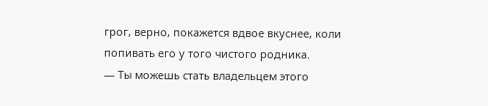грог, верно, покажется вдвое вкуснее, коли попивать его у того чистого родника.
— Ты можешь стать владельцем этого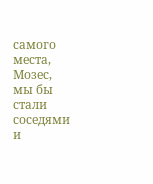самого места, Мозес, мы бы стали соседями и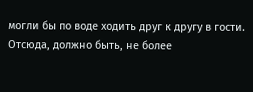могли бы по воде ходить друг к другу в гости. Отсюда, должно быть, не более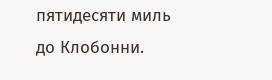пятидесяти миль до Клобонни.